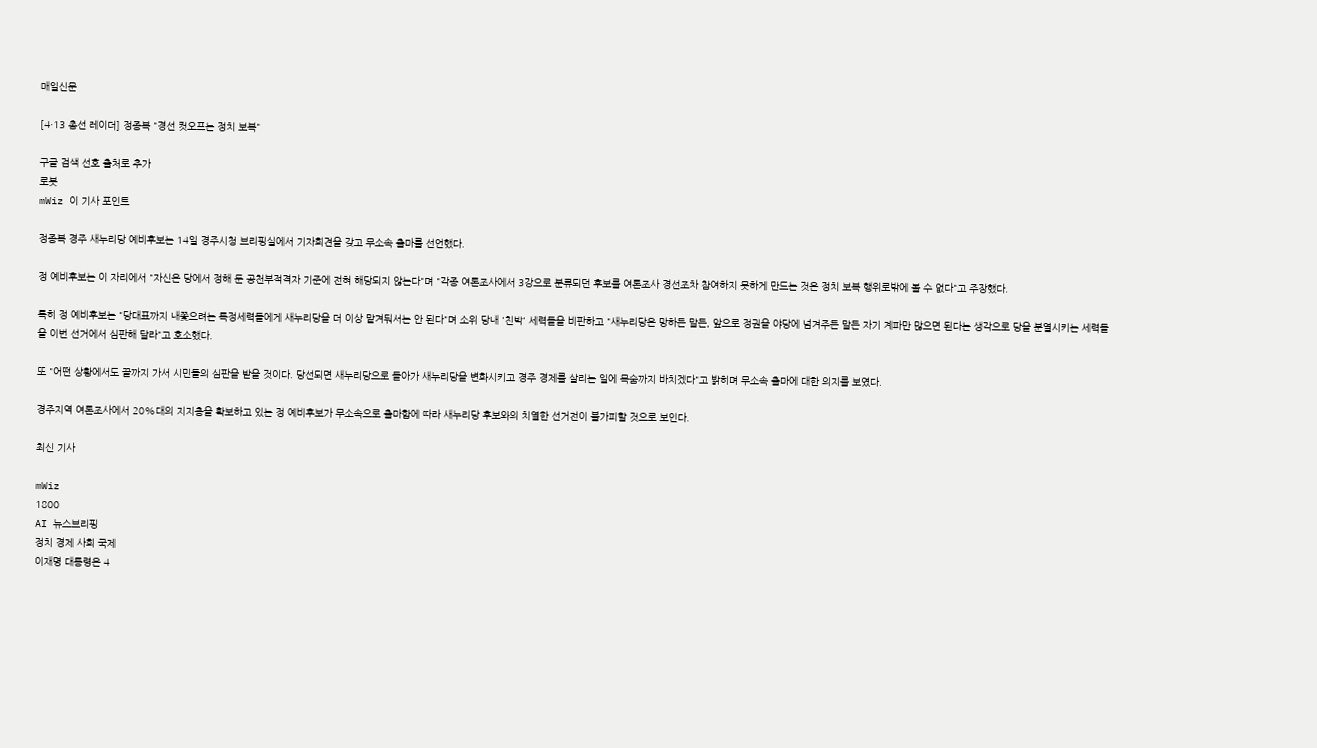매일신문

[4·13 총선 레이더] 정종복 "경선 컷오프는 정치 보복"

구글 검색 선호 출처로 추가
로봇
mWiz 이 기사 포인트

정종복 경주 새누리당 예비후보는 14일 경주시청 브리핑실에서 기자회견을 갖고 무소속 출마를 선언했다.

정 예비후보는 이 자리에서 "자신은 당에서 정해 둔 공천부적격자 기준에 전혀 해당되지 않는다"며 "각종 여론조사에서 3강으로 분류되던 후보를 여론조사 경선조차 참여하지 못하게 만드는 것은 정치 보복 행위로밖에 볼 수 없다"고 주장했다.

특히 정 예비후보는 "당대표까지 내쫓으려는 특정세력들에게 새누리당을 더 이상 맡겨둬서는 안 된다"며 소위 당내 '친박' 세력들을 비판하고 "새누리당은 망하든 말든, 앞으로 정권을 야당에 넘겨주든 말든 자기 계파만 많으면 된다는 생각으로 당을 분열시키는 세력들을 이번 선거에서 심판해 달라"고 호소했다.

또 "어떤 상황에서도 끝까지 가서 시민들의 심판을 받을 것이다. 당선되면 새누리당으로 돌아가 새누리당을 변화시키고 경주 경제를 살리는 일에 목숨까지 바치겠다"고 밝히며 무소속 출마에 대한 의지를 보였다.

경주지역 여론조사에서 20%대의 지지층을 확보하고 있는 정 예비후보가 무소속으로 출마함에 따라 새누리당 후보와의 치열한 선거전이 불가피할 것으로 보인다.

최신 기사

mWiz
1800
AI 뉴스브리핑
정치 경제 사회 국제
이재명 대통령은 4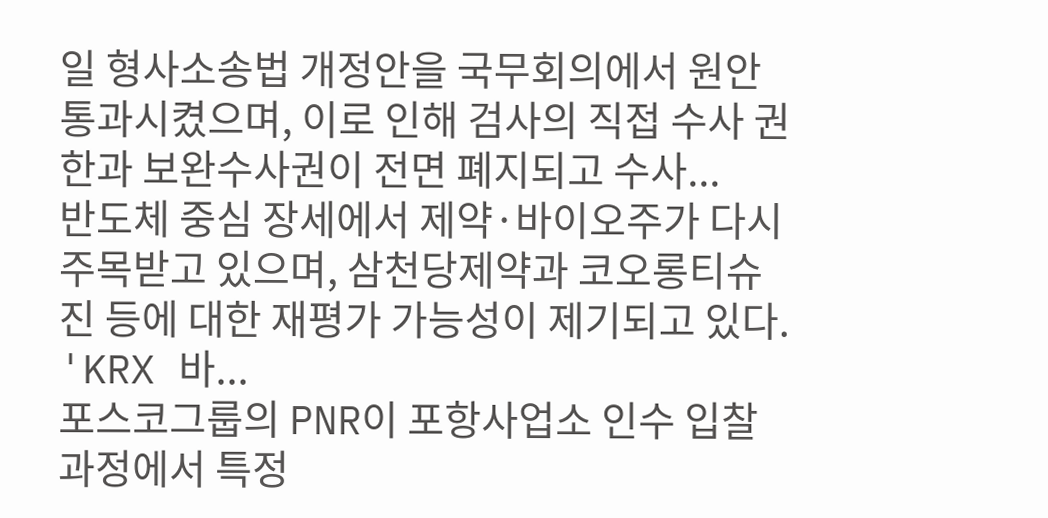일 형사소송법 개정안을 국무회의에서 원안 통과시켰으며, 이로 인해 검사의 직접 수사 권한과 보완수사권이 전면 폐지되고 수사...
반도체 중심 장세에서 제약·바이오주가 다시 주목받고 있으며, 삼천당제약과 코오롱티슈진 등에 대한 재평가 가능성이 제기되고 있다. 'KRX 바...
포스코그룹의 PNR이 포항사업소 인수 입찰 과정에서 특정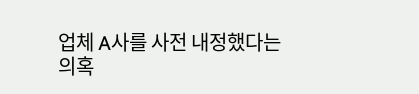업체 A사를 사전 내정했다는 의혹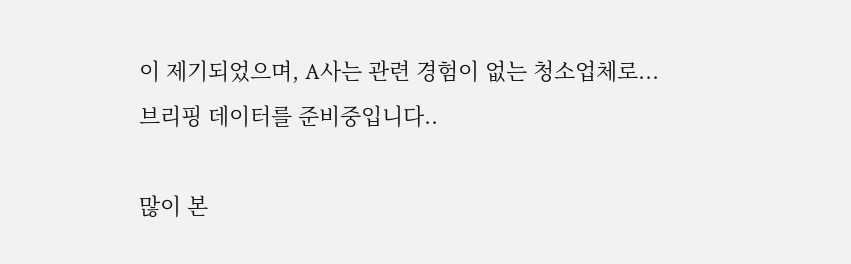이 제기되었으며, A사는 관련 경험이 없는 청소업체로...
브리핑 데이터를 준비중입니다..

많이 본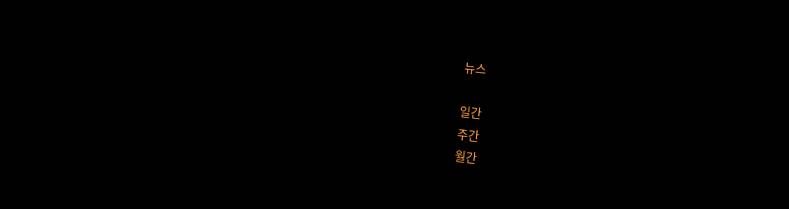뉴스

일간
주간
월간